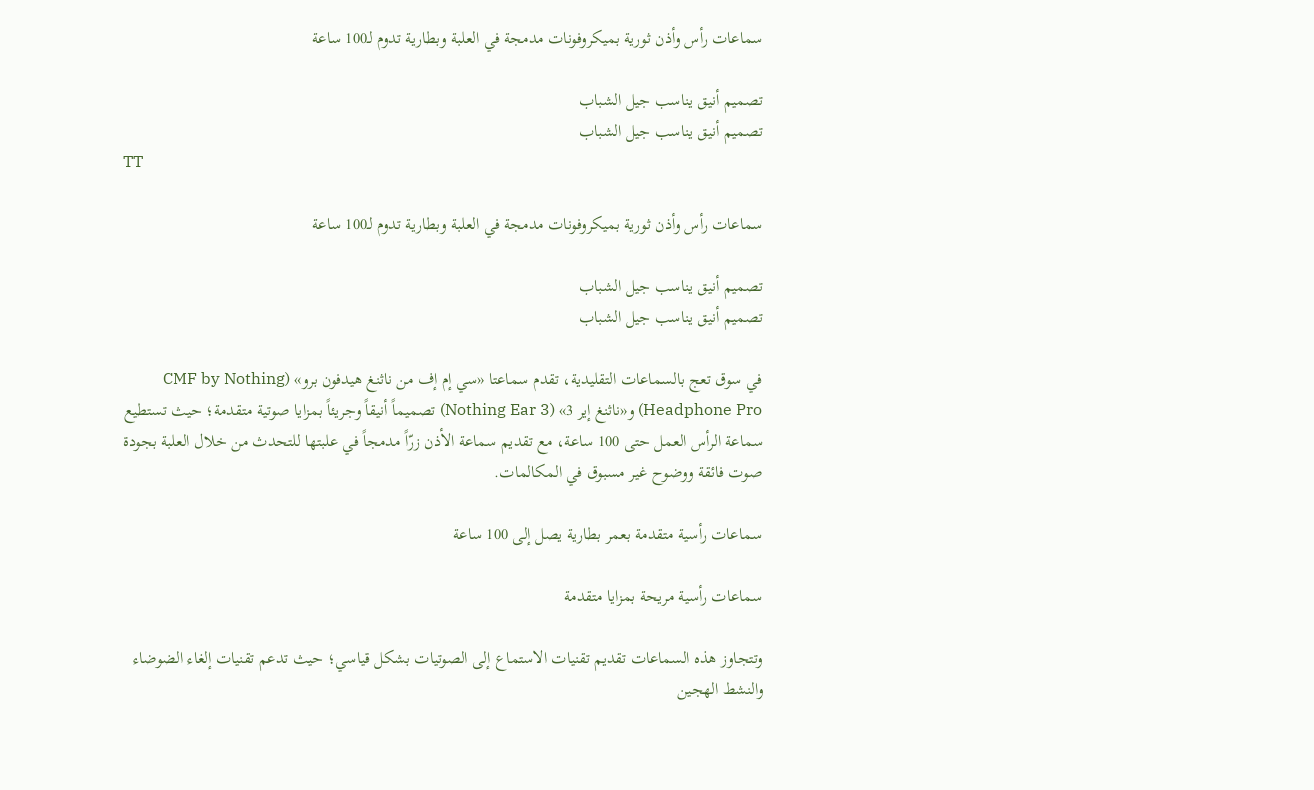سماعات رأس وأذن ثورية بميكروفونات مدمجة في العلبة وبطارية تدوم لـ100 ساعة

تصميم أنيق يناسب جيل الشباب
تصميم أنيق يناسب جيل الشباب
TT

سماعات رأس وأذن ثورية بميكروفونات مدمجة في العلبة وبطارية تدوم لـ100 ساعة

تصميم أنيق يناسب جيل الشباب
تصميم أنيق يناسب جيل الشباب

في سوق تعج بالسماعات التقليدية، تقدم سماعتا «سي إم إف من ناثنغ هيدفون برو» (CMF by Nothing Headphone Pro) و«ناثنغ إير 3» (Nothing Ear 3) تصميماً أنيقاً وجريئاً بمزايا صوتية متقدمة؛ حيث تستطيع سماعة الرأس العمل حتى 100 ساعة، مع تقديم سماعة الأذن زرّاً مدمجاً في علبتها للتحدث من خلال العلبة بجودة صوت فائقة ووضوح غير مسبوق في المكالمات.

سماعات رأسية متقدمة بعمر بطارية يصل إلى 100 ساعة

سماعات رأسية مريحة بمزايا متقدمة

وتتجاوز هذه السماعات تقديم تقنيات الاستماع إلى الصوتيات بشكل قياسي؛ حيث تدعم تقنيات إلغاء الضوضاء والنشط الهجين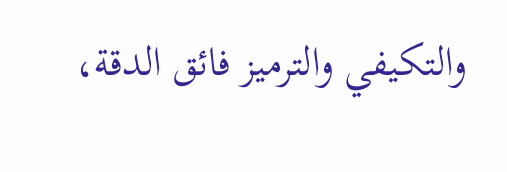والتكيفي والترميز فائق الدقة،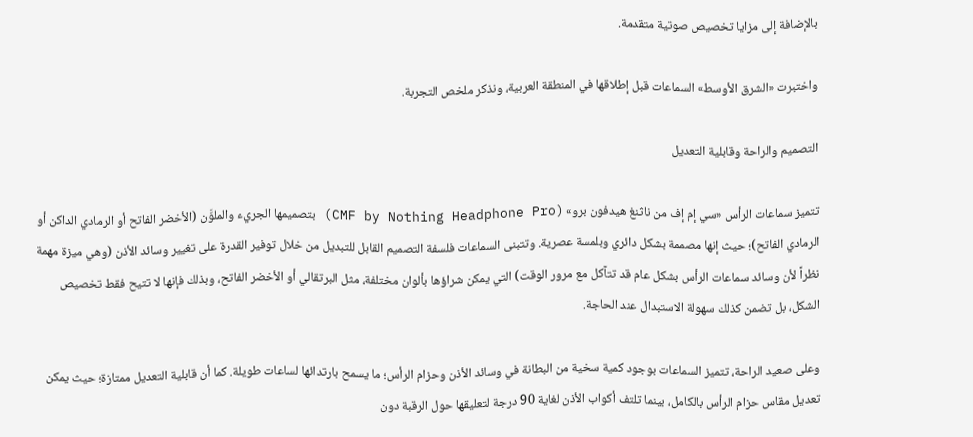بالإضافة إلى مزايا تخصيص صوتية متقدمة.

واختبرت «الشرق الأوسط» السماعات قبل إطلاقها في المنطقة العربية، ونذكر ملخص التجربة.

التصميم والراحة وقابلية التعديل

تتميز سماعات الرأس «سي إم إف من ناثنغ هيدفون برو» (CMF by Nothing Headphone Pro) بتصميمها الجريء والملوَّن (الأخضر الفاتح أو الرمادي الداكن أو الرمادي الفاتح)؛ حيث إنها مصممة بشكل دائري وبلمسة عصرية. وتتبنى السماعات فلسفة التصميم القابل للتبديل من خلال توفير القدرة على تغيير وسائد الأذن (وهي ميزة مهمة نظراً لأن وسائد سماعات الرأس بشكل عام قد تتآكل مع مرور الوقت) التي يمكن شراؤها بألوان مختلفة، مثل البرتقالي أو الأخضر الفاتح، وبذلك فإنها لا تتيح فقط تخصيص الشكل، بل تضمن كذلك سهولة الاستبدال عند الحاجة.

وعلى صعيد الراحة، تتميز السماعات بوجود كمية سخية من البطانة في وسائد الأذن وحزام الرأس؛ ما يسمح بارتدائها لساعات طويلة. كما أن قابلية التعديل ممتازة؛ حيث يمكن تعديل مقاس حزام الرأس بالكامل، بينما تلتف أكواب الأذن لغاية 90 درجة لتعليقها حول الرقبة دون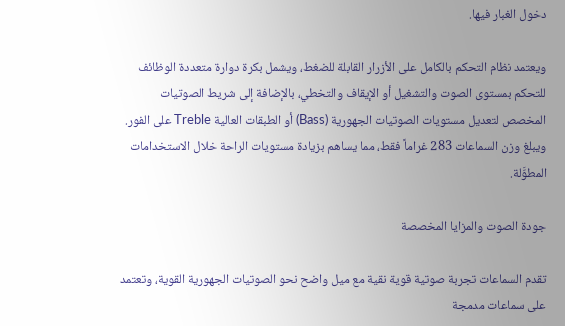دخول الغبار فيها.

ويعتمد نظام التحكم بالكامل على الأزرار القابلة للضغط، ويشمل بكرة دوارة متعددة الوظائف للتحكم بمستوى الصوت والتشغيل أو الإيقاف والتخطي، بالإضافة إلى شريط الصوتيات المخصص لتعديل مستويات الصوتيات الجهورية (Bass) أو الطبقات العالية Treble على الفور. ويبلغ وزن السماعات 283 غراماً فقط، مما يساهم بزيادة مستويات الراحة خلال الاستخدامات المطوَّلة.

جودة الصوت والمزايا المخصصة

تقدم السماعات تجربة صوتية قوية نقية مع ميل واضح نحو الصوتيات الجهورية القوية، وتعتمد على سماعات مدمجة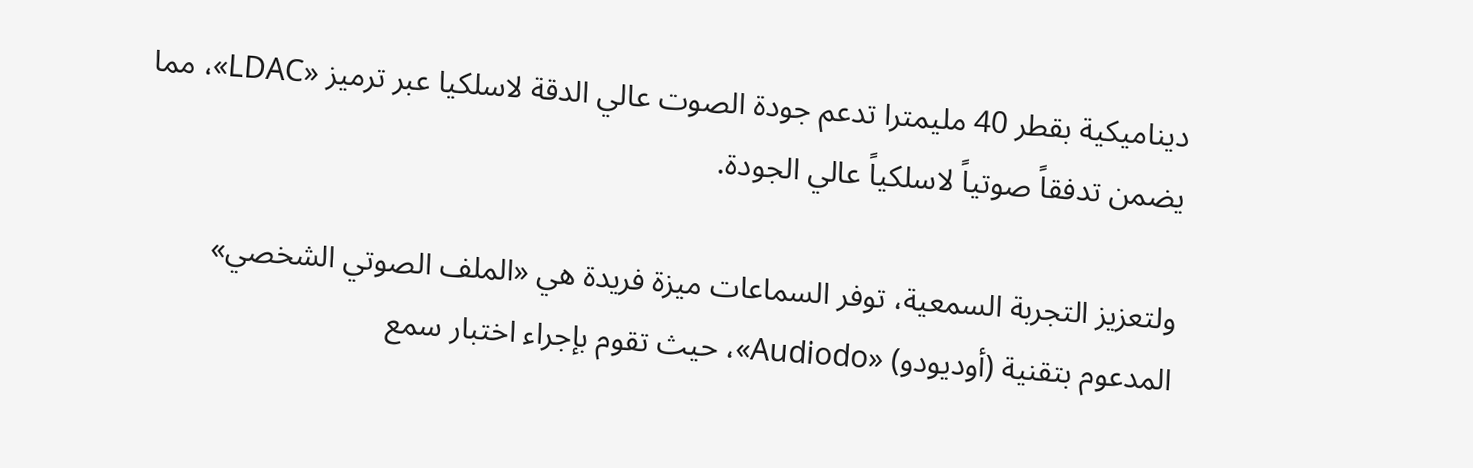ديناميكية بقطر 40 مليمترا تدعم جودة الصوت عالي الدقة لاسلكيا عبر ترميز «LDAC»، مما يضمن تدفقاً صوتياً لاسلكياً عالي الجودة.

ولتعزيز التجربة السمعية، توفر السماعات ميزة فريدة هي «الملف الصوتي الشخصي» المدعوم بتقنية (أوديودو) «Audiodo»، حيث تقوم بإجراء اختبار سمع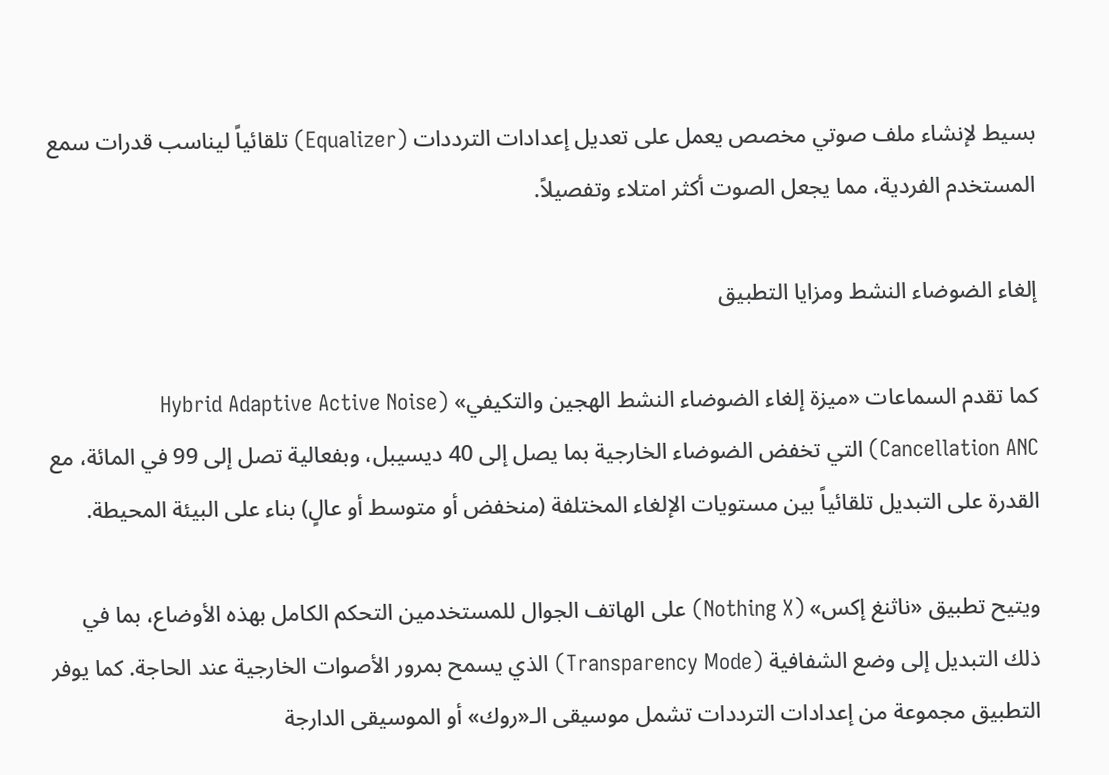بسيط لإنشاء ملف صوتي مخصص يعمل على تعديل إعدادات الترددات (Equalizer) تلقائياً ليناسب قدرات سمع المستخدم الفردية، مما يجعل الصوت أكثر امتلاء وتفصيلاً.

إلغاء الضوضاء النشط ومزايا التطبيق

كما تقدم السماعات «ميزة إلغاء الضوضاء النشط الهجين والتكيفي» (Hybrid Adaptive Active Noise Cancellation ANC) التي تخفض الضوضاء الخارجية بما يصل إلى 40 ديسيبل، وبفعالية تصل إلى 99 في المائة، مع القدرة على التبديل تلقائياً بين مستويات الإلغاء المختلفة (منخفض أو متوسط أو عالٍ) بناء على البيئة المحيطة.

ويتيح تطبيق «ناثنغ إكس» (Nothing X) على الهاتف الجوال للمستخدمين التحكم الكامل بهذه الأوضاع، بما في ذلك التبديل إلى وضع الشفافية (Transparency Mode) الذي يسمح بمرور الأصوات الخارجية عند الحاجة. كما يوفر التطبيق مجموعة من إعدادات الترددات تشمل موسيقى الـ«روك» أو الموسيقى الدارجة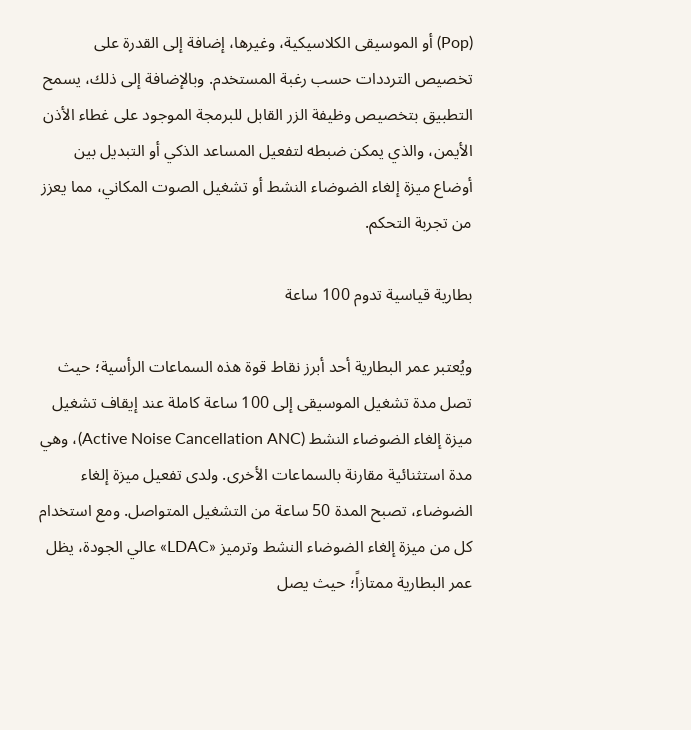(Pop) أو الموسيقى الكلاسيكية، وغيرها، إضافة إلى القدرة على تخصيص الترددات حسب رغبة المستخدم. وبالإضافة إلى ذلك، يسمح التطبيق بتخصيص وظيفة الزر القابل للبرمجة الموجود على غطاء الأذن الأيمن، والذي يمكن ضبطه لتفعيل المساعد الذكي أو التبديل بين أوضاع ميزة إلغاء الضوضاء النشط أو تشغيل الصوت المكاني، مما يعزز من تجربة التحكم.

بطارية قياسية تدوم 100 ساعة

ويُعتبر عمر البطارية أحد أبرز نقاط قوة هذه السماعات الرأسية؛ حيث تصل مدة تشغيل الموسيقى إلى 100 ساعة كاملة عند إيقاف تشغيل ميزة إلغاء الضوضاء النشط (Active Noise Cancellation ANC)، وهي مدة استثنائية مقارنة بالسماعات الأخرى. ولدى تفعيل ميزة إلغاء الضوضاء، تصبح المدة 50 ساعة من التشغيل المتواصل. ومع استخدام كل من ميزة إلغاء الضوضاء النشط وترميز «LDAC» عالي الجودة، يظل عمر البطارية ممتازاً؛ حيث يصل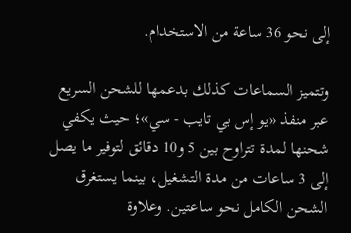إلى نحو 36 ساعة من الاستخدام.

وتتميز السماعات كذلك بدعمها للشحن السريع عبر منفذ «يو إس بي تايب - سي»؛ حيث يكفي شحنها لمدة تتراوح بين 5 و10 دقائق لتوفير ما يصل إلى 3 ساعات من مدة التشغيل، بينما يستغرق الشحن الكامل نحو ساعتين. وعلاوة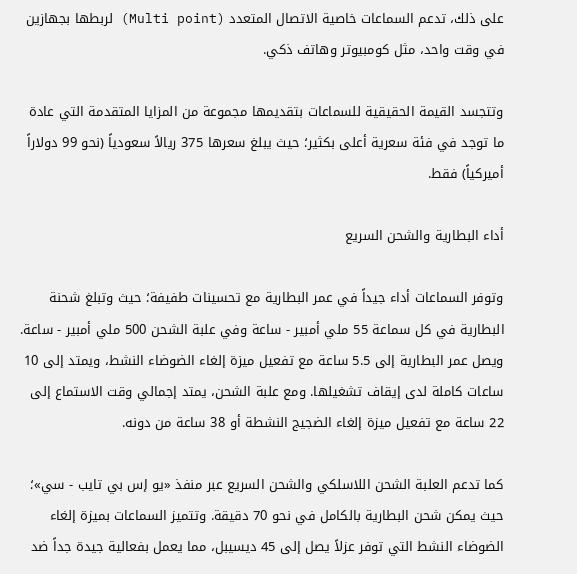على ذلك، تدعم السماعات خاصية الاتصال المتعدد (Multi point) لربطها بجهازين في وقت واحد، مثل كومبيوتر وهاتف ذكي.

وتتجسد القيمة الحقيقية للسماعات بتقديمها مجموعة من المزايا المتقدمة التي عادة ما توجد في فئة سعرية أعلى بكثير؛ حيث يبلغ سعرها 375 ريالاً سعودياً (نحو 99 دولاراً أميركياً) فقط.

أداء البطارية والشحن السريع

وتوفر السماعات أداء جيداً في عمر البطارية مع تحسينات طفيفة؛ حيث وتبلغ شحنة البطارية في كل سماعة 55 ملي أمبير - ساعة وفي علبة الشحن 500 ملي أمبير - ساعة. ويصل عمر البطارية إلى 5.5 ساعة مع تفعيل ميزة إلغاء الضوضاء النشط، ويمتد إلى 10 ساعات كاملة لدى إيقاف تشغيلها. ومع علبة الشحن، يمتد إجمالي وقت الاستماع إلى 22 ساعة مع تفعيل ميزة إلغاء الضجيج النشطة أو 38 ساعة من دونه.

كما تدعم العلبة الشحن اللاسلكي والشحن السريع عبر منفذ «يو إس بي تايب - سي»؛ حيث يمكن شحن البطارية بالكامل في نحو 70 دقيقة. وتتميز السماعات بميزة إلغاء الضوضاء النشط التي توفر عزلاً يصل إلى 45 ديسيبل، مما يعمل بفعالية جيدة جداً ضد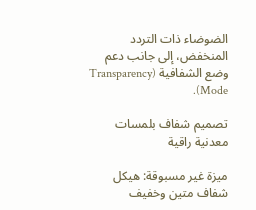الضوضاء ذات التردد المنخفض، إلى جانب دعم وضع الشفافية (Transparency Mode).

تصميم شفاف بلمسات معدنية راقية

ميزة غير مسبوقة: هيكل شفاف متين وخفيف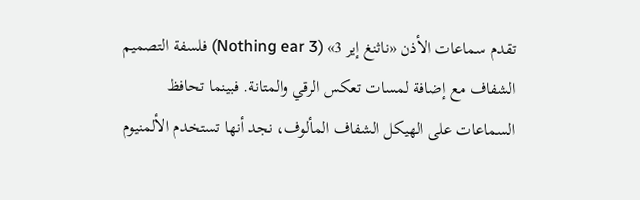تقدم سماعات الأذن «ناثنغ إير 3» (Nothing ear 3) فلسفة التصميم الشفاف مع إضافة لمسات تعكس الرقي والمتانة. فبينما تحافظ السماعات على الهيكل الشفاف المألوف، نجد أنها تستخدم الألمنيوم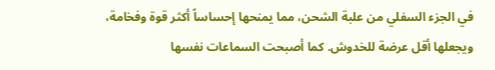في الجزء السفلي من علبة الشحن، مما يمنحها إحساساً أكثر قوة وفخامة، ويجعلها أقل عرضة للخدوش. كما أصبحت السماعات نفسها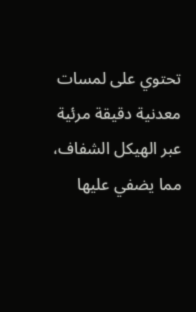تحتوي على لمسات معدنية دقيقة مرئية عبر الهيكل الشفاف، مما يضفي عليها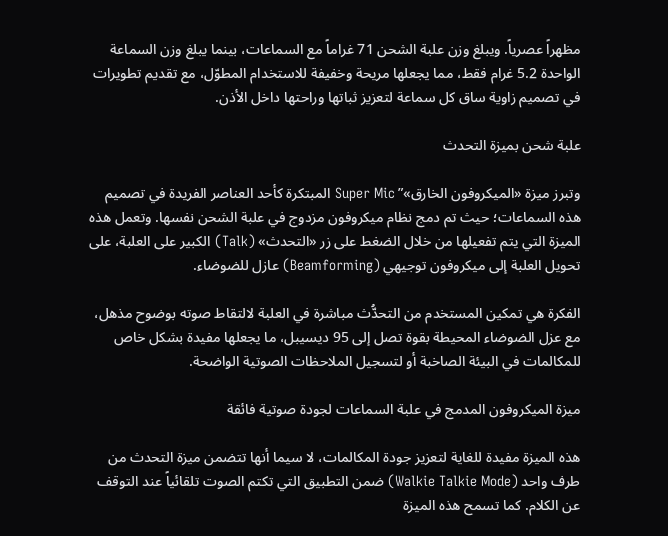مظهراً عصرياً. ويبلغ وزن علبة الشحن 71 غراماً مع السماعات، بينما يبلغ وزن السماعة الواحدة 5.2 غرام فقط، مما يجعلها مريحة وخفيفة للاستخدام المطوّل، مع تقديم تطويرات في تصميم زاوية ساق كل سماعة لتعزيز ثباتها وراحتها داخل الأذن.

علبة شحن بميزة التحدث

وتبرز ميزة «الميكروفون الخارق»” Super Mic المبتكرة كأحد العناصر الفريدة في تصميم هذه السماعات؛ حيث تم دمج نظام ميكروفون مزدوج في علبة الشحن نفسها. وتعمل هذه الميزة التي يتم تفعيلها من خلال الضغط على زر «التحدث» (Talk) الكبير على العلبة، على تحويل العلبة إلى ميكروفون توجيهي (Beamforming) عازل للضوضاء.

الفكرة هي تمكين المستخدم من التحدُّث مباشرة في العلبة لالتقاط صوته بوضوح مذهل، مع عزل الضوضاء المحيطة بقوة تصل إلى 95 ديسيبل، ما يجعلها مفيدة بشكل خاص للمكالمات في البيئة الصاخبة أو لتسجيل الملاحظات الصوتية الواضحة.

ميزة الميكروفون المدمج في علبة السماعات لجودة صوتية فائقة

هذه الميزة مفيدة للغاية لتعزيز جودة المكالمات، لا سيما أنها تتضمن ميزة التحدث من طرف واحد (Walkie Talkie Mode) ضمن التطبيق التي تكتم الصوت تلقائياً عند التوقف عن الكلام. كما تسمح هذه الميزة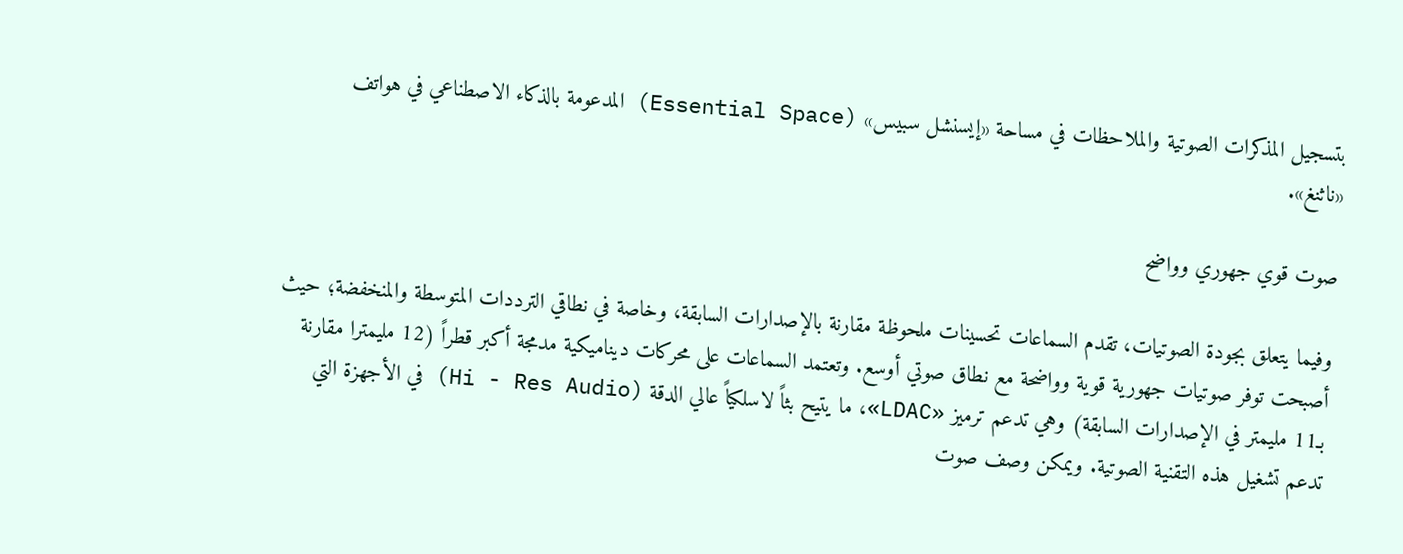بتسجيل المذكرات الصوتية والملاحظات في مساحة «إيسنشل سبيس» (Essential Space) المدعومة بالذكاء الاصطناعي في هواتف «ناثنغ».

صوت قوي جهوري وواضح

وفيما يتعلق بجودة الصوتيات، تقدم السماعات تحسينات ملحوظة مقارنة بالإصدارات السابقة، وخاصة في نطاقي الترددات المتوسطة والمنخفضة؛ حيث أصبحت توفر صوتيات جهورية قوية وواضحة مع نطاق صوتي أوسع. وتعتمد السماعات على محركات ديناميكية مدمجة أكبر قطراً (12 مليمترا مقارنة بـ11 مليمتر في الإصدارات السابقة) وهي تدعم ترميز «LDAC»، ما يتيح بثاً لاسلكياً عالي الدقة (Hi - Res Audio) في الأجهزة التي تدعم تشغيل هذه التقنية الصوتية. ويمكن وصف صوت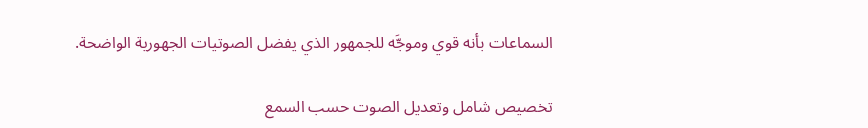السماعات بأنه قوي وموجَّه للجمهور الذي يفضل الصوتيات الجهورية الواضحة.

تخصيص شامل وتعديل الصوت حسب السمع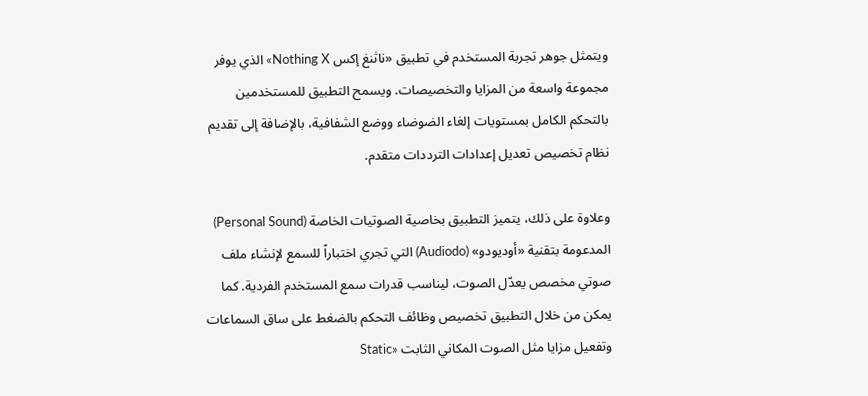ويتمثل جوهر تجربة المستخدم في تطبيق «ناثنغ إكس Nothing X» الذي يوفر مجموعة واسعة من المزايا والتخصيصات. ويسمح التطبيق للمستخدمين بالتحكم الكامل بمستويات إلغاء الضوضاء ووضع الشفافية، بالإضافة إلى تقديم نظام تخصيص تعديل إعدادات الترددات متقدم.

وعلاوة على ذلك، يتميز التطبيق بخاصية الصوتيات الخاصة (Personal Sound) المدعومة بتقنية «أوديودو» (Audiodo) التي تجري اختباراً للسمع لإنشاء ملف صوتي مخصص يعدّل الصوت، ليناسب قدرات سمع المستخدم الفردية. كما يمكن من خلال التطبيق تخصيص وظائف التحكم بالضغط على ساق السماعات وتفعيل مزايا مثل الصوت المكاني الثابت «Static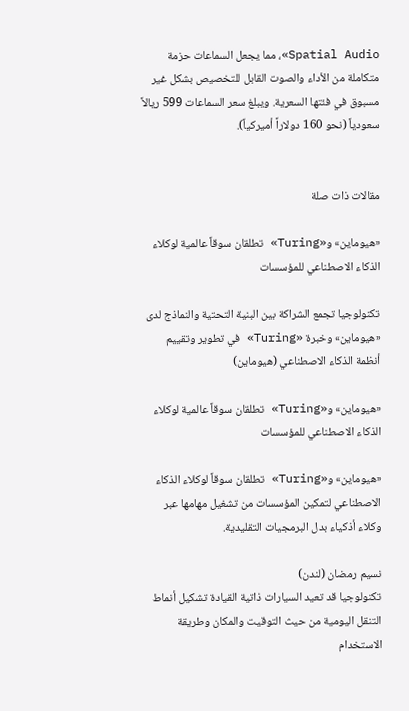Spatial Audio»، مما يجعل السماعات حزمة متكاملة من الأداء والصوت القابل للتخصيص بشكل غير مسبوق في فئتها السعرية. ويبلغ سعر السماعات 599 ريالاً سعودياً (نحو 160 دولاراً أميركياً).


مقالات ذات صلة

«هيوماين» و«Turing» تطلقان سوقاً عالمية لوكلاء الذكاء الاصطناعي للمؤسسات

تكنولوجيا تجمع الشراكة بين البنية التحتية والنماذج لدى «هيوماين» وخبرة «Turing» في تطوير وتقييم أنظمة الذكاء الاصطناعي (هيوماين)

«هيوماين» و«Turing» تطلقان سوقاً عالمية لوكلاء الذكاء الاصطناعي للمؤسسات

«هيوماين» و«Turing» تطلقان سوقاً لوكلاء الذكاء الاصطناعي لتمكين المؤسسات من تشغيل مهامها عبر وكلاء أذكياء بدل البرمجيات التقليدية.

نسيم رمضان (لندن)
تكنولوجيا قد تعيد السيارات ذاتية القيادة تشكيل أنماط التنقل اليومية من حيث التوقيت والمكان وطريقة الاستخدام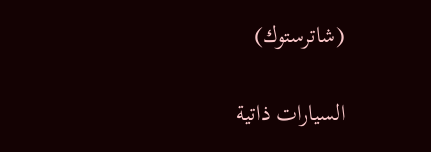(شاترستوك)

السيارات ذاتية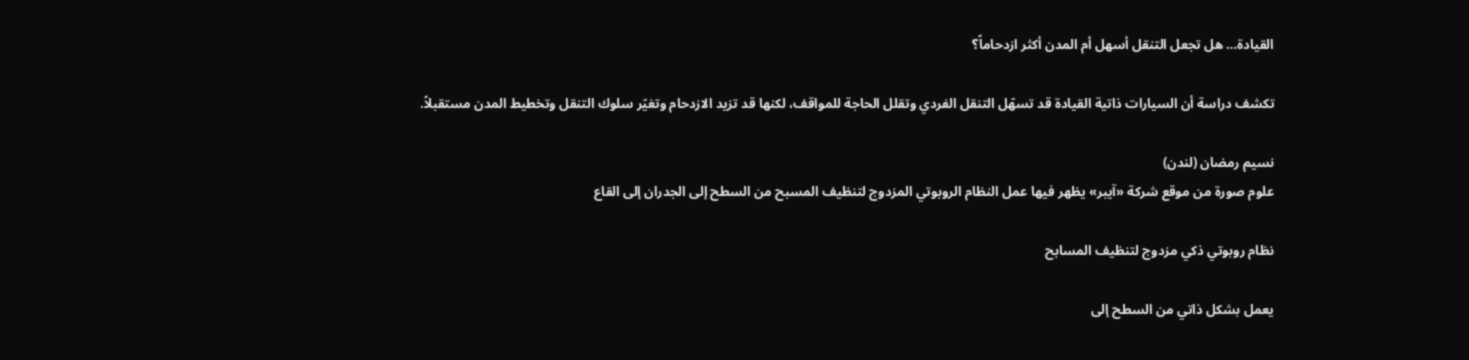القيادة… هل تجعل التنقل أسهل أم المدن أكثر ازدحاماً؟

تكشف دراسة أن السيارات ذاتية القيادة قد تسهّل التنقل الفردي وتقلل الحاجة للمواقف، لكنها قد تزيد الازدحام وتغيّر سلوك التنقل وتخطيط المدن مستقبلاً.

نسيم رمضان (لندن)
علوم صورة من موقع شركة «آيبر» يظهر فيها عمل النظام الروبوتي المزدوج لتنظيف المسبح من السطح إلى الجدران إلى القاع

نظام روبوتي ذكي مزدوج لتنظيف المسابح

يعمل بشكل ذاتي من السطح إلى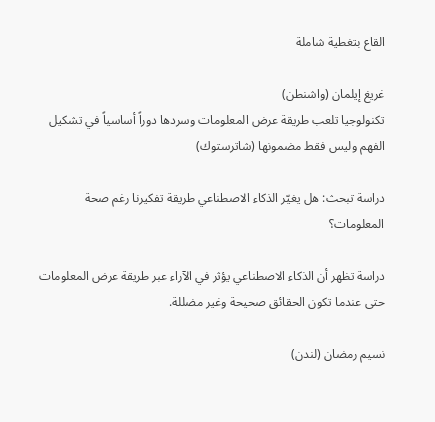القاع بتغطية شاملة

غريغ إيلمان (واشنطن)
تكنولوجيا تلعب طريقة عرض المعلومات وسردها دوراً أساسياً في تشكيل الفهم وليس فقط مضمونها (شاترستوك)

دراسة تبحث: هل يغيّر الذكاء الاصطناعي طريقة تفكيرنا رغم صحة المعلومات؟

دراسة تظهر أن الذكاء الاصطناعي يؤثر في الآراء عبر طريقة عرض المعلومات حتى عندما تكون الحقائق صحيحة وغير مضللة.

نسيم رمضان (لندن)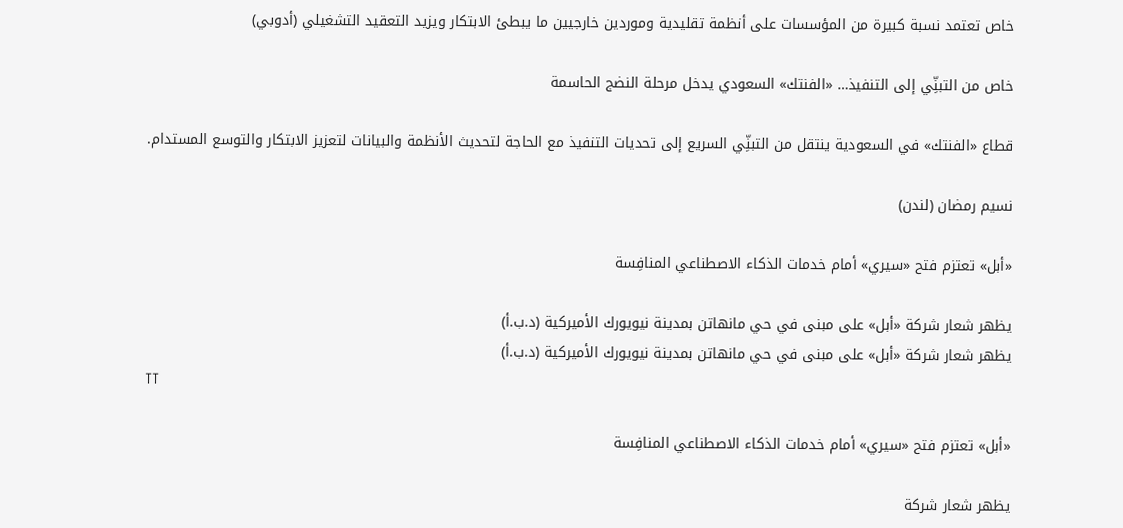خاص تعتمد نسبة كبيرة من المؤسسات على أنظمة تقليدية وموردين خارجيين ما يبطئ الابتكار ويزيد التعقيد التشغيلي (أدوبي)

خاص من التبنِّي إلى التنفيذ… «الفنتك» السعودي يدخل مرحلة النضج الحاسمة

قطاع «الفنتك» في السعودية ينتقل من التبنِّي السريع إلى تحديات التنفيذ مع الحاجة لتحديث الأنظمة والبيانات لتعزيز الابتكار والتوسع المستدام.

نسيم رمضان (لندن)

«أبل» تعتزم فتح «سيري» أمام خدمات الذكاء الاصطناعي المنافِسة

يظهر شعار شركة «أبل» على مبنى في حي مانهاتن بمدينة نيويورك الأميركية (د.ب.أ)
يظهر شعار شركة «أبل» على مبنى في حي مانهاتن بمدينة نيويورك الأميركية (د.ب.أ)
TT

«أبل» تعتزم فتح «سيري» أمام خدمات الذكاء الاصطناعي المنافِسة

يظهر شعار شركة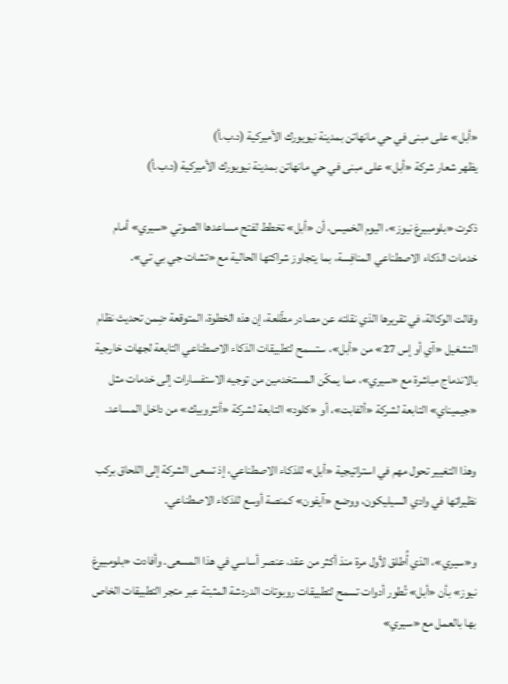«أبل» على مبنى في حي مانهاتن بمدينة نيويورك الأميركية (د.ب.أ)
يظهر شعار شركة «أبل» على مبنى في حي مانهاتن بمدينة نيويورك الأميركية (د.ب.أ)

ذكرت «بلومبيرغ نيوز»، اليوم الخميس، أن «أبل» تخطط لفتح مساعدها الصوتي «سيري» أمام خدمات الذكاء الاصطناعي المنافِسة، بما يتجاوز شراكتها الحالية مع «تشات جي بي تي».

وقالت الوكالة، في تقريرها الذي نقلته عن مصادر مطّلعة، إن هذه الخطوة، المتوقعة ضِمن تحديث نظام التشغيل «آي أو إس 27» من «أبل»، ستسمح لتطبيقات الذكاء الاصطناعي التابعة لجهات خارجية بالاندماج مباشرة مع «سيري»، مما يمكّن المستخدمين من توجيه الاستفسارات إلى خدمات مثل «جيميناي» التابعة لشركة «ألفابت»، أو «كلود» التابعة لشركة «أنثروبيك» من داخل المساعد.

وهذا التغيير تحول مهم في استراتيجية «أبل» للذكاء الاصطناعي، إذ تسعى الشركة إلى اللحاق بركب نظيراتها في وادي السيليكون، ووضع «آيفون» كمنصة أوسع للذكاء الاصطناعي.

و«سيري»، الذي أُطلق لأول مرة منذ أكثر من عقد، عنصر أساسي في هذا المسعى. وأفادت «بلومبيرغ نيوز» بأن «أبل» تُطور أدوات تسمح لتطبيقات روبوتات الدردشة المثبتة عبر متجر التطبيقات الخاص بها بالعمل مع «سيري»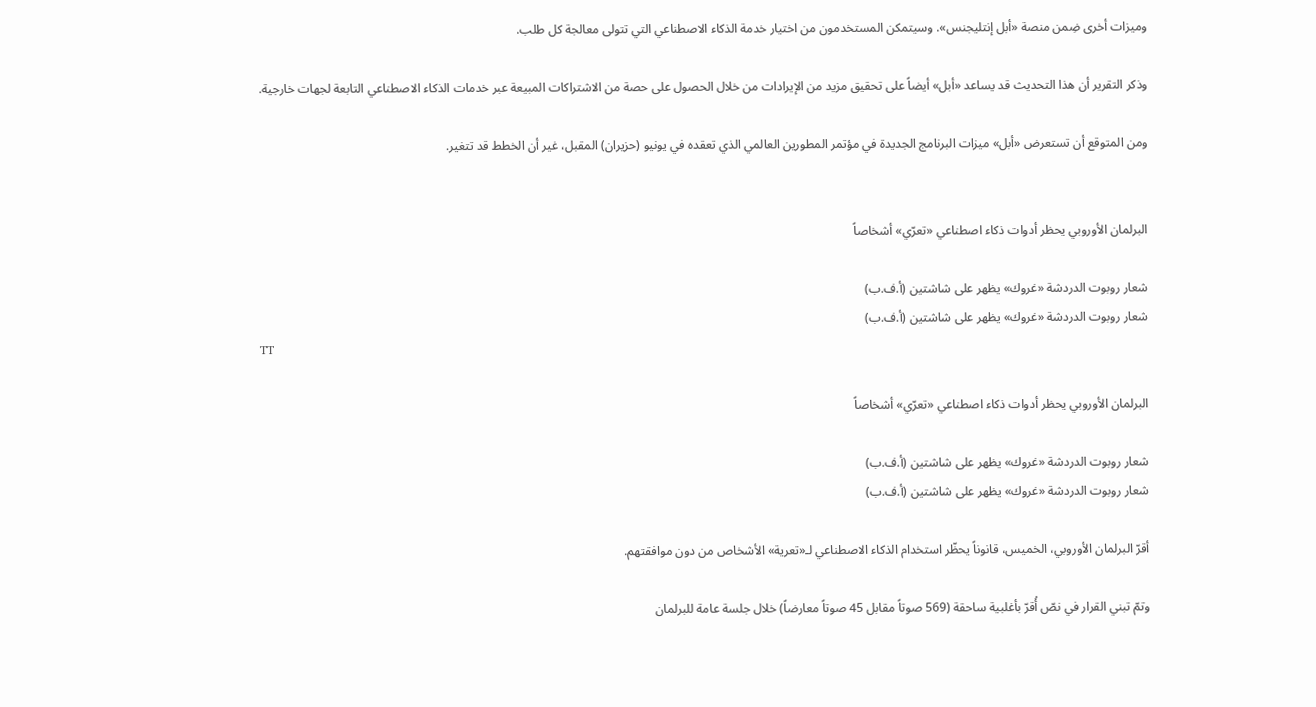وميزات أخرى ضِمن منصة «أبل إنتليجنس». وسيتمكن المستخدمون من اختيار خدمة الذكاء الاصطناعي التي تتولى معالجة كل طلب.

وذكر التقرير أن هذا التحديث قد يساعد «أبل» أيضاً على تحقيق مزيد من الإيرادات من خلال الحصول على حصة من الاشتراكات المبيعة عبر خدمات الذكاء الاصطناعي التابعة لجهات خارجية.

ومن المتوقع أن تستعرض «أبل» ميزات البرنامج الجديدة في مؤتمر المطورين العالمي الذي تعقده في يونيو (حزيران) المقبل، غير أن الخطط قد تتغير.


البرلمان الأوروبي يحظر أدوات ذكاء اصطناعي «تعرّي» أشخاصاً

شعار روبوت الدردشة «غروك» يظهر على شاشتين (أ.ف.ب)
شعار روبوت الدردشة «غروك» يظهر على شاشتين (أ.ف.ب)
TT

البرلمان الأوروبي يحظر أدوات ذكاء اصطناعي «تعرّي» أشخاصاً

شعار روبوت الدردشة «غروك» يظهر على شاشتين (أ.ف.ب)
شعار روبوت الدردشة «غروك» يظهر على شاشتين (أ.ف.ب)

أقرّ البرلمان الأوروبي، الخميس، قانوناً يحظّر استخدام الذكاء الاصطناعي لـ«تعرية» الأشخاص من دون موافقتهم.

وتمّ تبني القرار في نصّ أُقرّ بأغلبية ساحقة (569 صوتاً مقابل 45 صوتاً معارضاً) خلال جلسة عامة للبرلمان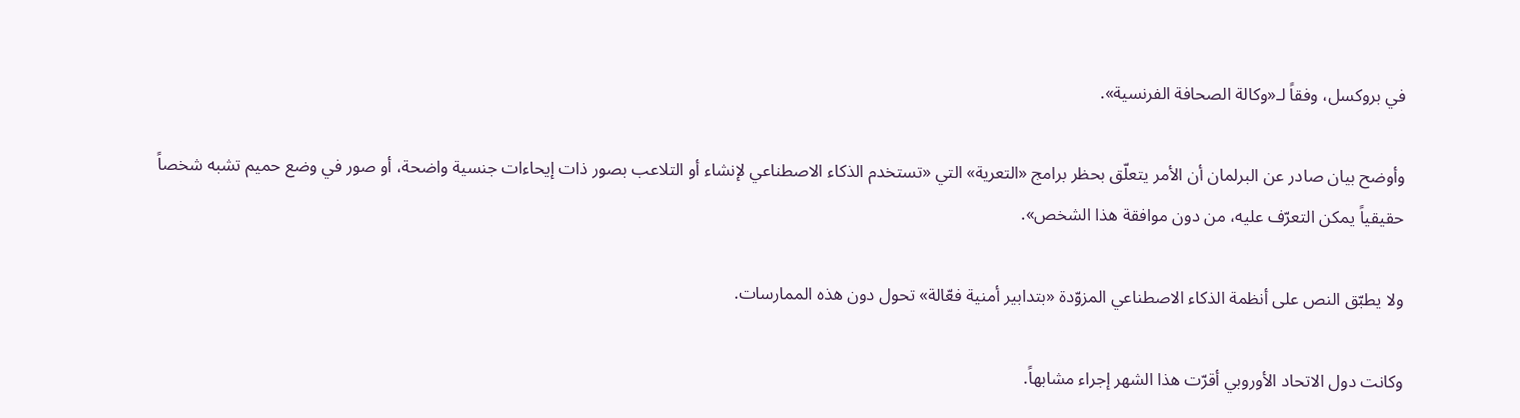في بروكسل، وفقاً لـ«وكالة الصحافة الفرنسية».

وأوضح بيان صادر عن البرلمان أن الأمر يتعلّق بحظر برامج «التعرية» التي «تستخدم الذكاء الاصطناعي لإنشاء أو التلاعب بصور ذات إيحاءات جنسية واضحة، أو صور في وضع حميم تشبه شخصاً حقيقياً يمكن التعرّف عليه، من دون موافقة هذا الشخص».

ولا يطبّق النص على أنظمة الذكاء الاصطناعي المزوّدة «بتدابير أمنية فعّالة» تحول دون هذه الممارسات.

وكانت دول الاتحاد الأوروبي أقرّت هذا الشهر إجراء مشابهاً.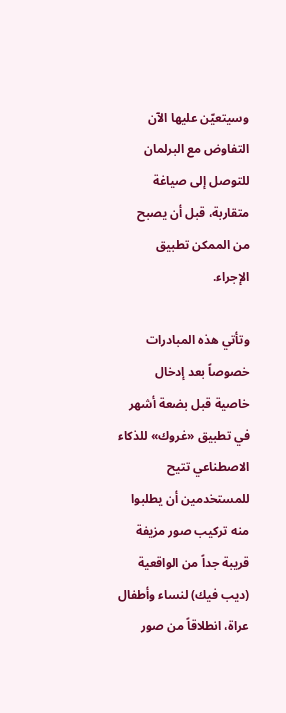وسيتعيّن عليها الآن التفاوض مع البرلمان للتوصل إلى صياغة متقاربة، قبل أن يصبح من الممكن تطبيق الإجراء.

وتأتي هذه المبادرات خصوصاً بعد إدخال خاصية قبل بضعة أشهر في تطبيق «غروك» للذكاء الاصطناعي تتيح للمستخدمين أن يطلبوا منه تركيب صور مزيفة قريبة جداً من الواقعية (ديب فيك) لنساء وأطفال عراة، انطلاقاً من صور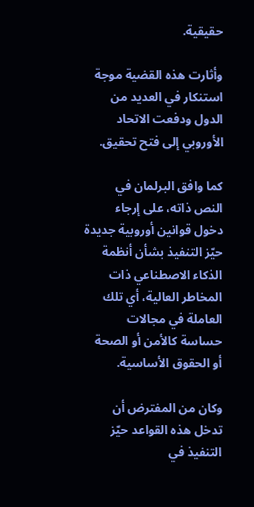حقيقية.

وأثارت هذه القضية موجة استنكار في العديد من الدول ودفعت الاتحاد الأوروبي إلى فتح تحقيق.

كما وافق البرلمان في النص ذاته، على إرجاء دخول قوانين أوروبية جديدة حيّز التنفيذ بشأن أنظمة الذكاء الاصطناعي ذات المخاطر العالية، أي تلك العاملة في مجالات حساسة كالأمن أو الصحة أو الحقوق الأساسية.

وكان من المفترض أن تدخل هذه القواعد حيّز التنفيذ في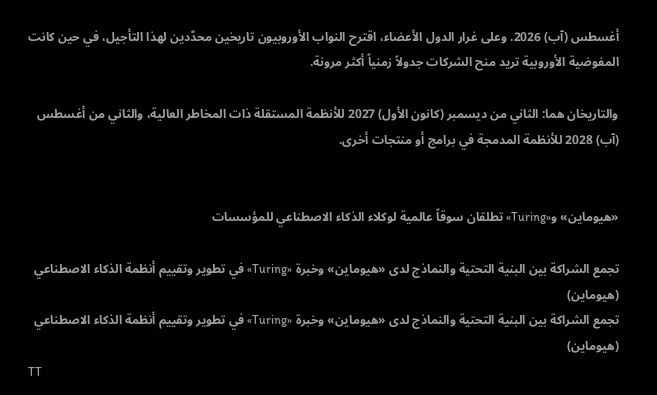أغسطس (آب) 2026. وعلى غرار الدول الأعضاء، اقترح النواب الأوروبيون تاريخين محدّدين لهذا التأجيل، في حين كانت المفوضية الأوروبية تريد منح الشركات جدولاً زمنياً أكثر مرونة.

والتاريخان هما: الثاني من ديسمبر (كانون الأول) 2027 للأنظمة المستقلة ذات المخاطر العالية، والثاني من أغسطس (آب) 2028 للأنظمة المدمجة في برامج أو منتجات أخرى.


«هيوماين» و«Turing» تطلقان سوقاً عالمية لوكلاء الذكاء الاصطناعي للمؤسسات

تجمع الشراكة بين البنية التحتية والنماذج لدى «هيوماين» وخبرة «Turing» في تطوير وتقييم أنظمة الذكاء الاصطناعي (هيوماين)
تجمع الشراكة بين البنية التحتية والنماذج لدى «هيوماين» وخبرة «Turing» في تطوير وتقييم أنظمة الذكاء الاصطناعي (هيوماين)
TT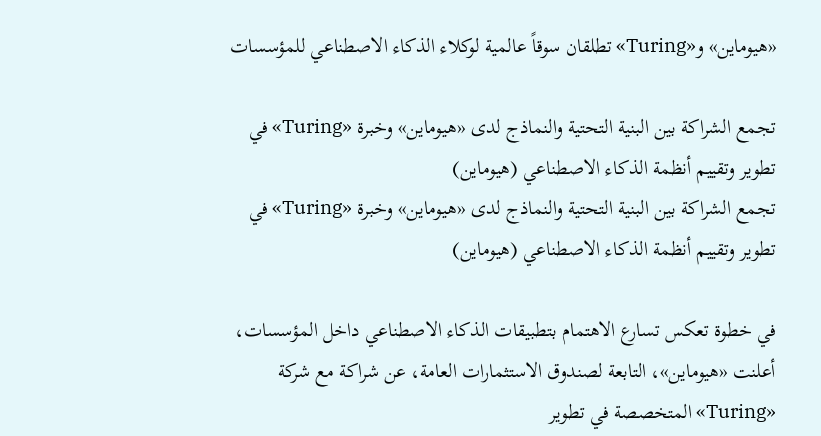«هيوماين» و«Turing» تطلقان سوقاً عالمية لوكلاء الذكاء الاصطناعي للمؤسسات

تجمع الشراكة بين البنية التحتية والنماذج لدى «هيوماين» وخبرة «Turing» في تطوير وتقييم أنظمة الذكاء الاصطناعي (هيوماين)
تجمع الشراكة بين البنية التحتية والنماذج لدى «هيوماين» وخبرة «Turing» في تطوير وتقييم أنظمة الذكاء الاصطناعي (هيوماين)

في خطوة تعكس تسارع الاهتمام بتطبيقات الذكاء الاصطناعي داخل المؤسسات، أعلنت «هيوماين»، التابعة لصندوق الاستثمارات العامة، عن شراكة مع شركة «Turing» المتخصصة في تطوير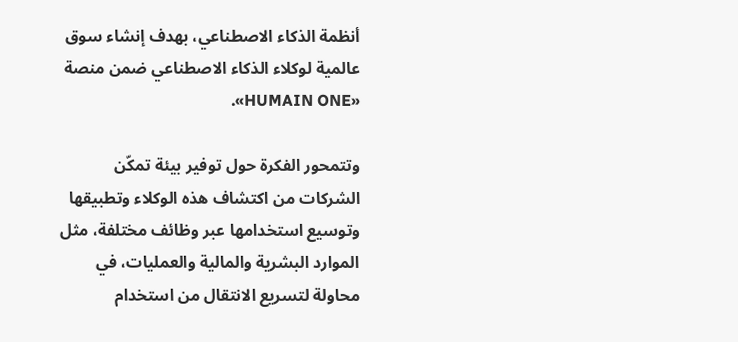أنظمة الذكاء الاصطناعي، بهدف إنشاء سوق عالمية لوكلاء الذكاء الاصطناعي ضمن منصة «HUMAIN ONE».

وتتمحور الفكرة حول توفير بيئة تمكّن الشركات من اكتشاف هذه الوكلاء وتطبيقها وتوسيع استخدامها عبر وظائف مختلفة، مثل الموارد البشرية والمالية والعمليات، في محاولة لتسريع الانتقال من استخدام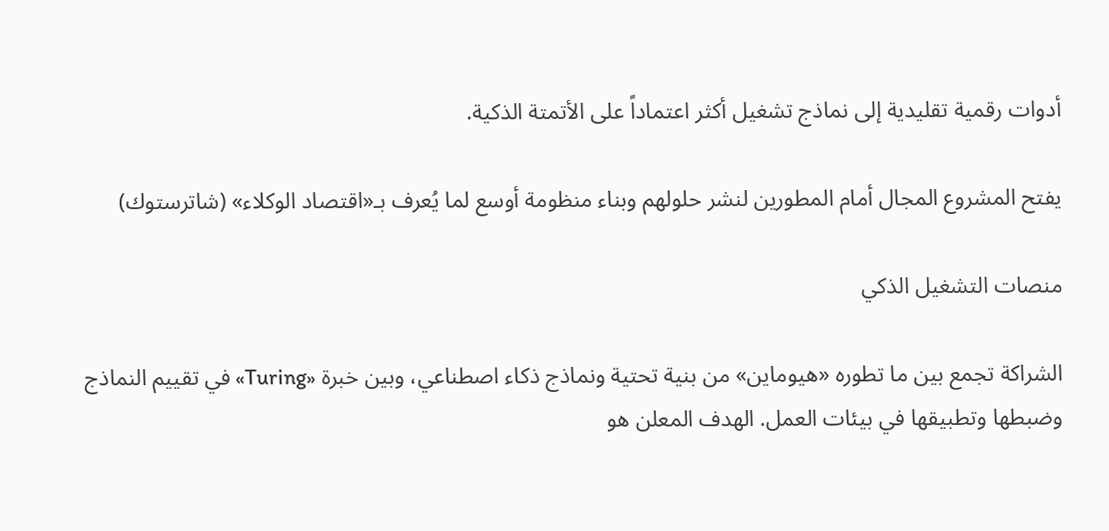أدوات رقمية تقليدية إلى نماذج تشغيل أكثر اعتماداً على الأتمتة الذكية.

يفتح المشروع المجال أمام المطورين لنشر حلولهم وبناء منظومة أوسع لما يُعرف بـ«اقتصاد الوكلاء» (شاترستوك)

منصات التشغيل الذكي

الشراكة تجمع بين ما تطوره «هيوماين» من بنية تحتية ونماذج ذكاء اصطناعي، وبين خبرة «Turing» في تقييم النماذج وضبطها وتطبيقها في بيئات العمل. الهدف المعلن هو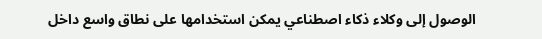الوصول إلى وكلاء ذكاء اصطناعي يمكن استخدامها على نطاق واسع داخل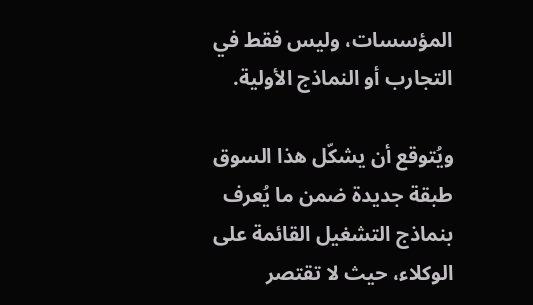المؤسسات، وليس فقط في التجارب أو النماذج الأولية.

ويُتوقع أن يشكّل هذا السوق طبقة جديدة ضمن ما يُعرف بنماذج التشغيل القائمة على الوكلاء، حيث لا تقتصر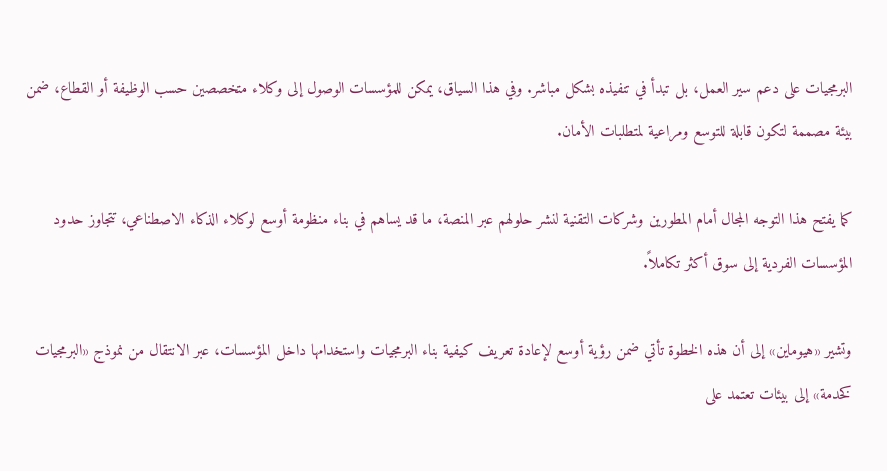البرمجيات على دعم سير العمل، بل تبدأ في تنفيذه بشكل مباشر. وفي هذا السياق، يمكن للمؤسسات الوصول إلى وكلاء متخصصين حسب الوظيفة أو القطاع، ضمن بيئة مصممة لتكون قابلة للتوسع ومراعية لمتطلبات الأمان.

كما يفتح هذا التوجه المجال أمام المطورين وشركات التقنية لنشر حلولهم عبر المنصة، ما قد يساهم في بناء منظومة أوسع لوكلاء الذكاء الاصطناعي، تتجاوز حدود المؤسسات الفردية إلى سوق أكثر تكاملاً.

وتشير «هيوماين» إلى أن هذه الخطوة تأتي ضمن رؤية أوسع لإعادة تعريف كيفية بناء البرمجيات واستخدامها داخل المؤسسات، عبر الانتقال من نموذج «البرمجيات كخدمة» إلى بيئات تعتمد على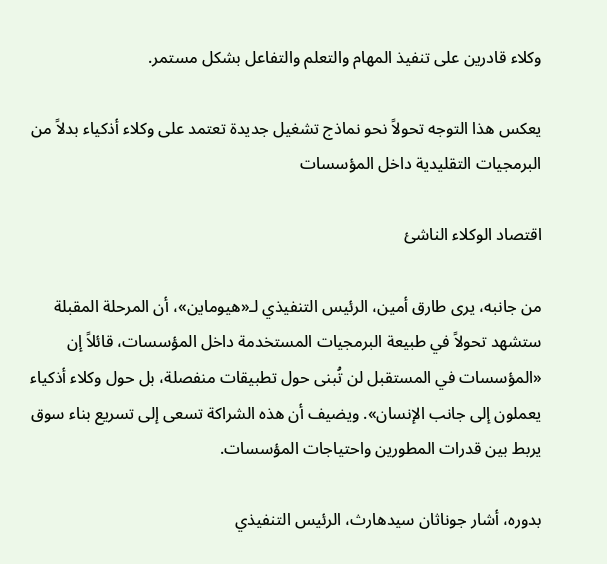وكلاء قادرين على تنفيذ المهام والتعلم والتفاعل بشكل مستمر.

يعكس هذا التوجه تحولاً نحو نماذج تشغيل جديدة تعتمد على وكلاء أذكياء بدلاً من البرمجيات التقليدية داخل المؤسسات

اقتصاد الوكلاء الناشئ

من جانبه، يرى طارق أمين، الرئيس التنفيذي لـ«هيوماين»، أن المرحلة المقبلة ستشهد تحولاً في طبيعة البرمجيات المستخدمة داخل المؤسسات، قائلاً إن «المؤسسات في المستقبل لن تُبنى حول تطبيقات منفصلة، بل حول وكلاء أذكياء يعملون إلى جانب الإنسان». ويضيف أن هذه الشراكة تسعى إلى تسريع بناء سوق يربط بين قدرات المطورين واحتياجات المؤسسات.

بدوره، أشار جوناثان سيدهارث، الرئيس التنفيذي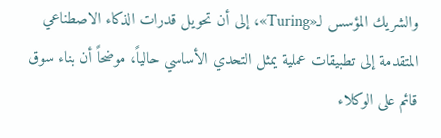والشريك المؤسس لـ«Turing»، إلى أن تحويل قدرات الذكاء الاصطناعي المتقدمة إلى تطبيقات عملية يمثل التحدي الأساسي حالياً، موضحاً أن بناء سوق قائم على الوكلاء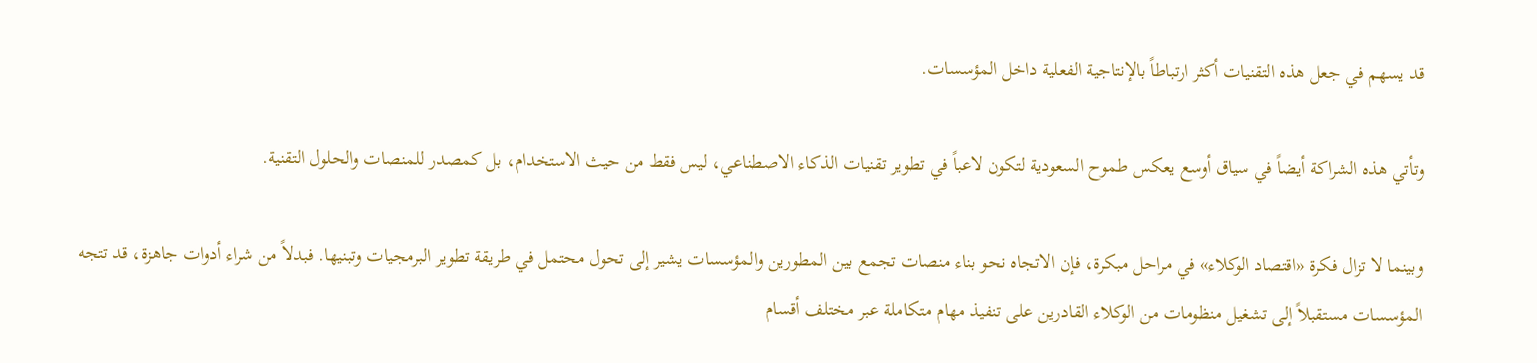قد يسهم في جعل هذه التقنيات أكثر ارتباطاً بالإنتاجية الفعلية داخل المؤسسات.

وتأتي هذه الشراكة أيضاً في سياق أوسع يعكس طموح السعودية لتكون لاعباً في تطوير تقنيات الذكاء الاصطناعي، ليس فقط من حيث الاستخدام، بل كمصدر للمنصات والحلول التقنية.

وبينما لا تزال فكرة «اقتصاد الوكلاء» في مراحل مبكرة، فإن الاتجاه نحو بناء منصات تجمع بين المطورين والمؤسسات يشير إلى تحول محتمل في طريقة تطوير البرمجيات وتبنيها. فبدلاً من شراء أدوات جاهزة، قد تتجه المؤسسات مستقبلاً إلى تشغيل منظومات من الوكلاء القادرين على تنفيذ مهام متكاملة عبر مختلف أقسام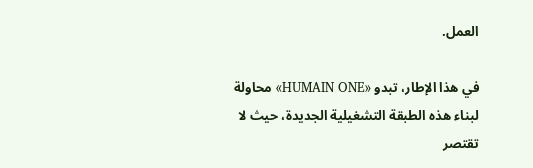العمل.

في هذا الإطار، تبدو «HUMAIN ONE» محاولة لبناء هذه الطبقة التشغيلية الجديدة، حيث لا تقتصر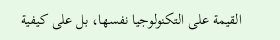القيمة على التكنولوجيا نفسها، بل على كيفية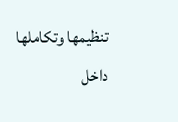تنظيمها وتكاملها داخل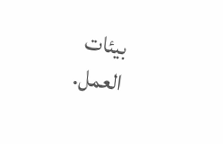بيئات العمل.